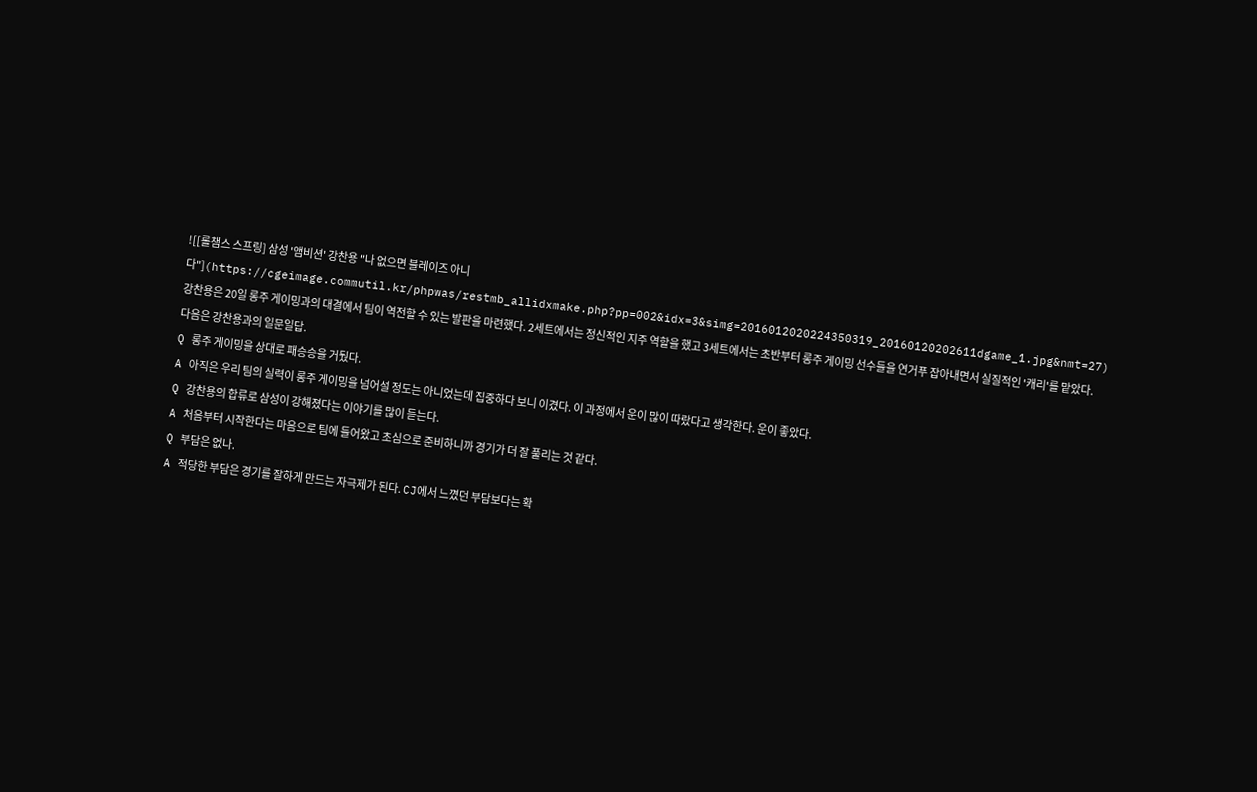![[롤챔스 스프링] 삼성 '앰비션' 강찬용 "나 없으면 블레이즈 아니다"](https://cgeimage.commutil.kr/phpwas/restmb_allidxmake.php?pp=002&idx=3&simg=2016012020224350319_20160120202611dgame_1.jpg&nmt=27)
강찬용은 20일 롱주 게이밍과의 대결에서 팀이 역전할 수 있는 발판을 마련했다. 2세트에서는 정신적인 지주 역할을 했고 3세트에서는 초반부터 롱주 게이밍 선수들을 연거푸 잡아내면서 실질적인 '캐리'를 맡았다.
다음은 강찬용과의 일문일답.
Q 롱주 게이밍을 상대로 패승승을 거뒀다.
A 아직은 우리 팀의 실력이 롱주 게이밍을 넘어설 정도는 아니었는데 집중하다 보니 이겼다. 이 과정에서 운이 많이 따랐다고 생각한다. 운이 좋았다.
Q 강찬용의 합류로 삼성이 강해졌다는 이야기를 많이 듣는다.
A 처음부터 시작한다는 마음으로 팀에 들어왔고 초심으로 준비하니까 경기가 더 잘 풀리는 것 같다.
Q 부담은 없나.
A 적당한 부담은 경기를 잘하게 만드는 자극제가 된다. CJ에서 느꼈던 부담보다는 확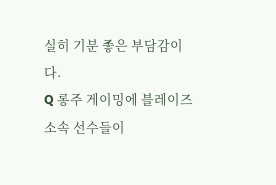실히 기분 좋은 부담감이다.
Q 롱주 게이밍에 블레이즈 소속 선수들이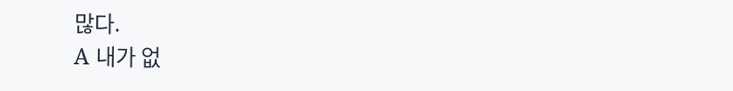많다.
A 내가 없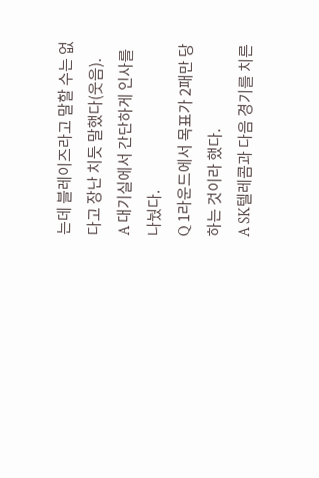는데 블레이즈라고 말할 수는 없다고 장난 치듯 말했다(웃음).
A 대기실에서 간단하게 인사를 나눴다.
Q 1라운드에서 목표가 2패만 당하는 것이라 했다.
A SK텔레콤과 다음 경기를 치른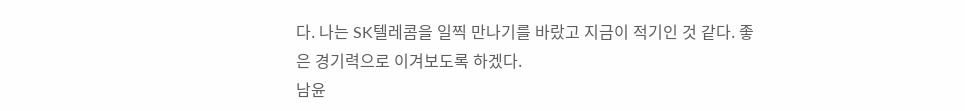다. 나는 SK텔레콤을 일찍 만나기를 바랐고 지금이 적기인 것 같다. 좋은 경기력으로 이겨보도록 하겠다.
남윤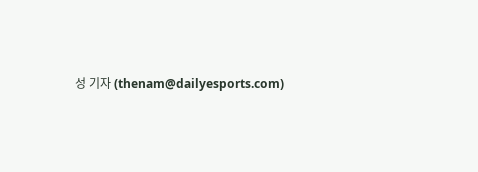성 기자 (thenam@dailyesports.com)